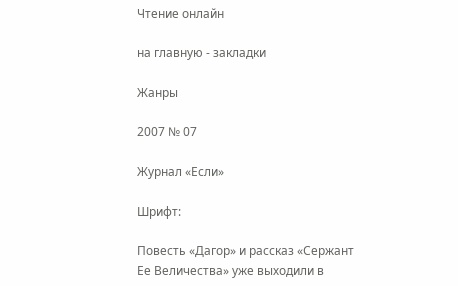Чтение онлайн

на главную - закладки

Жанры

2007 № 07

Журнал «Если»

Шрифт:

Повесть «Дагор» и рассказ «Сержант Ее Величества» уже выходили в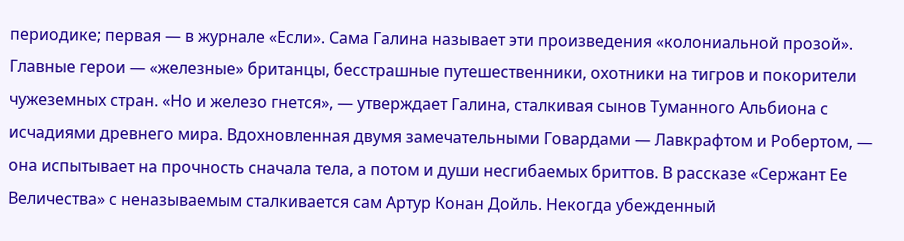периодике; первая — в журнале «Если». Сама Галина называет эти произведения «колониальной прозой». Главные герои — «железные» британцы, бесстрашные путешественники, охотники на тигров и покорители чужеземных стран. «Но и железо гнется», — утверждает Галина, сталкивая сынов Туманного Альбиона с исчадиями древнего мира. Вдохновленная двумя замечательными Говардами — Лавкрафтом и Робертом, — она испытывает на прочность сначала тела, а потом и души несгибаемых бриттов. В рассказе «Сержант Ее Величества» с неназываемым сталкивается сам Артур Конан Дойль. Некогда убежденный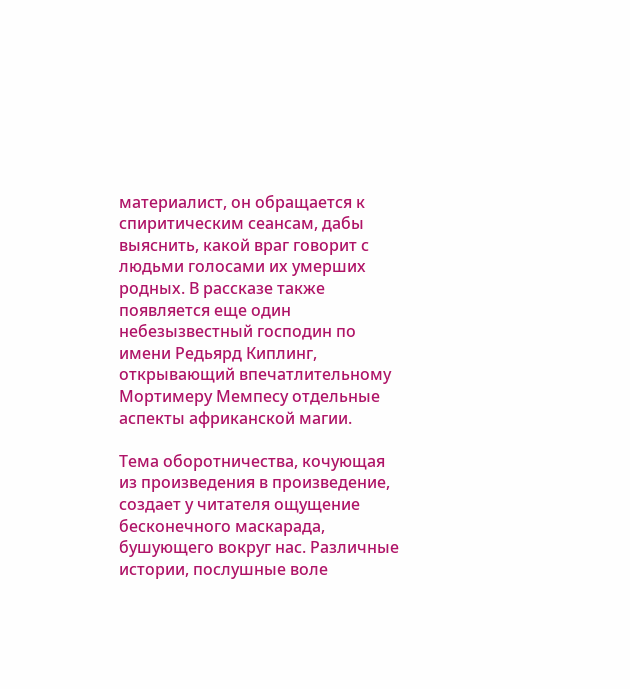материалист, он обращается к спиритическим сеансам, дабы выяснить, какой враг говорит с людьми голосами их умерших родных. В рассказе также появляется еще один небезызвестный господин по имени Редьярд Киплинг, открывающий впечатлительному Мортимеру Мемпесу отдельные аспекты африканской магии.

Тема оборотничества, кочующая из произведения в произведение, создает у читателя ощущение бесконечного маскарада, бушующего вокруг нас. Различные истории, послушные воле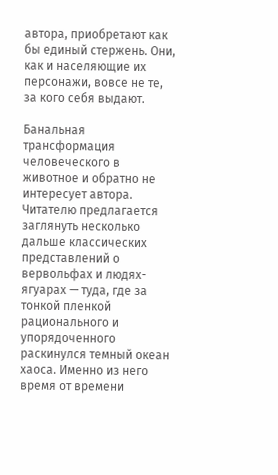автора, приобретают как бы единый стержень. Они, как и населяющие их персонажи, вовсе не те, за кого себя выдают.

Банальная трансформация человеческого в животное и обратно не интересует автора. Читателю предлагается заглянуть несколько дальше классических представлений о вервольфах и людях-ягуарах — туда, где за тонкой пленкой рационального и упорядоченного раскинулся темный океан хаоса. Именно из него время от времени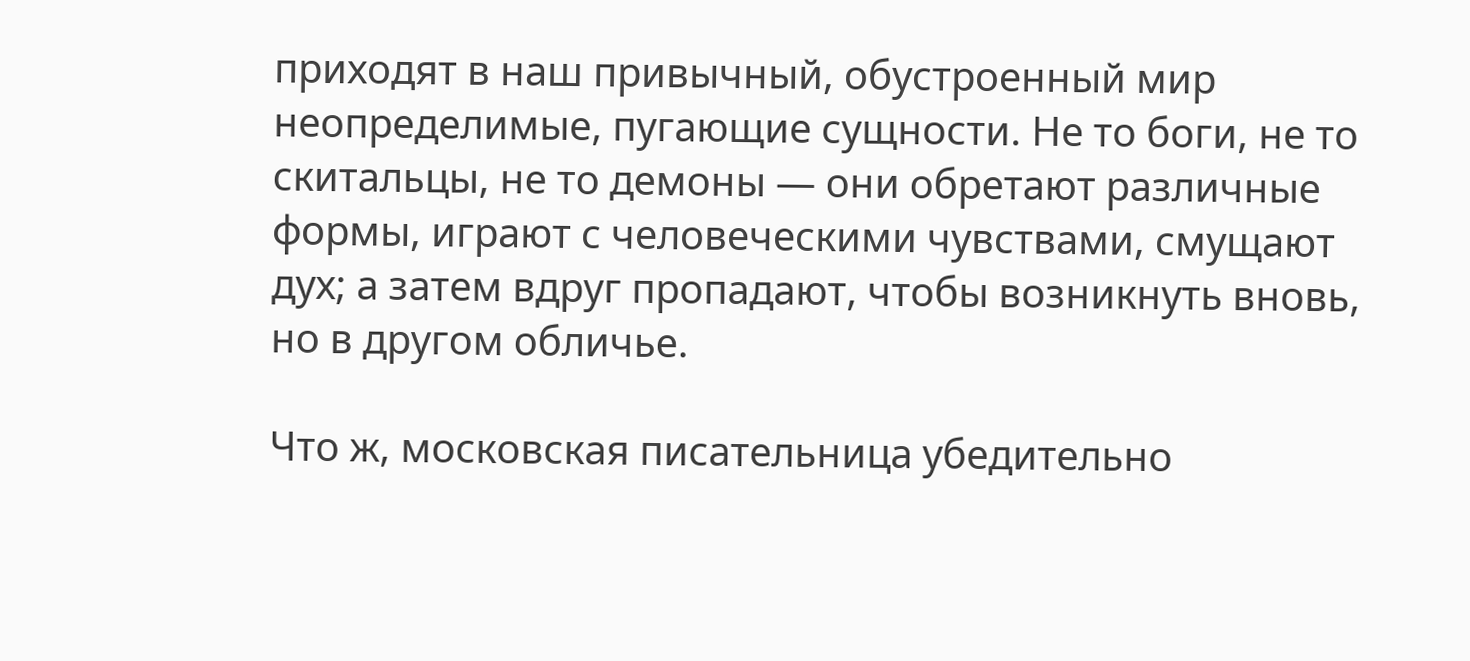приходят в наш привычный, обустроенный мир неопределимые, пугающие сущности. Не то боги, не то скитальцы, не то демоны — они обретают различные формы, играют с человеческими чувствами, смущают дух; а затем вдруг пропадают, чтобы возникнуть вновь, но в другом обличье.

Что ж, московская писательница убедительно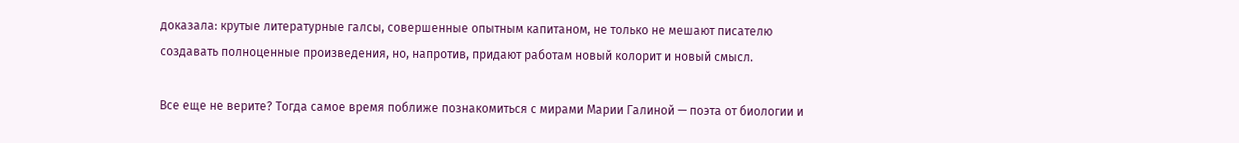доказала: крутые литературные галсы, совершенные опытным капитаном, не только не мешают писателю создавать полноценные произведения, но, напротив, придают работам новый колорит и новый смысл.

Все еще не верите? Тогда самое время поближе познакомиться с мирами Марии Галиной — поэта от биологии и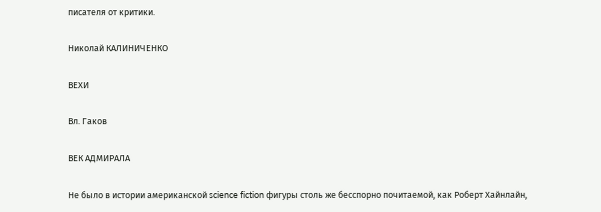писателя от критики.

Николай КАЛИНИЧЕНКО

ВЕХИ

Вл. Гаков

ВЕК АДМИРАЛА

Не было в истории американской science fiction фигуры столь же бесспорно почитаемой, как Роберт Хайнлайн,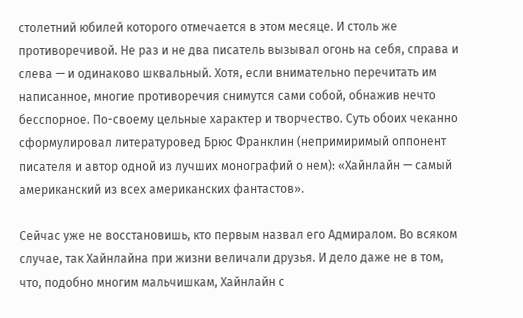столетний юбилей которого отмечается в этом месяце. И столь же противоречивой. Не раз и не два писатель вызывал огонь на себя, справа и слева — и одинаково шквальный. Хотя, если внимательно перечитать им написанное, многие противоречия снимутся сами собой, обнажив нечто бесспорное. По-своему цельные характер и творчество. Суть обоих чеканно сформулировал литературовед Брюс Франклин (непримиримый оппонент писателя и автор одной из лучших монографий о нем): «Хайнлайн — самый американский из всех американских фантастов».

Сейчас уже не восстановишь, кто первым назвал его Адмиралом. Во всяком случае, так Хайнлайна при жизни величали друзья. И дело даже не в том, что, подобно многим мальчишкам, Хайнлайн с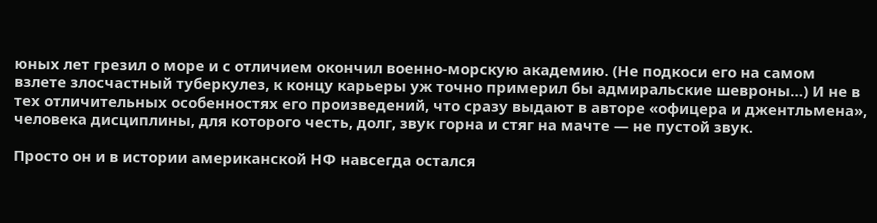юных лет грезил о море и с отличием окончил военно-морскую академию. (Не подкоси его на самом взлете злосчастный туберкулез, к концу карьеры уж точно примерил бы адмиральские шевроны…) И не в тех отличительных особенностях его произведений, что сразу выдают в авторе «офицера и джентльмена», человека дисциплины, для которого честь, долг, звук горна и стяг на мачте — не пустой звук.

Просто он и в истории американской НФ навсегда остался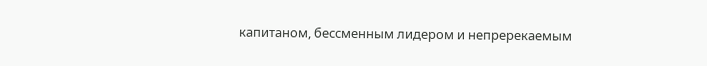капитаном, бессменным лидером и непререкаемым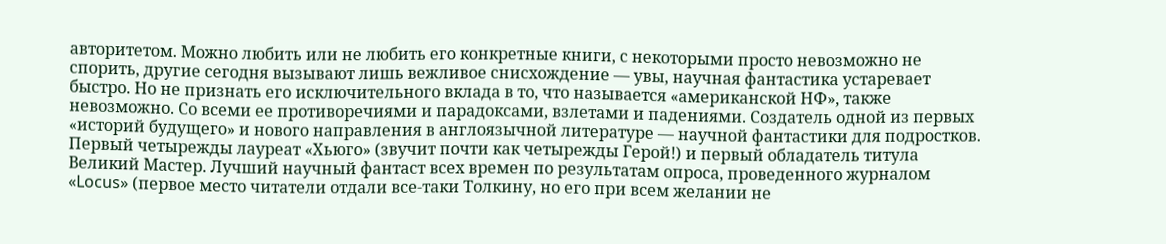авторитетом. Можно любить или не любить его конкретные книги, с некоторыми просто невозможно не спорить, другие сегодня вызывают лишь вежливое снисхождение — увы, научная фантастика устаревает быстро. Но не признать его исключительного вклада в то, что называется «американской НФ», также невозможно. Со всеми ее противоречиями и парадоксами, взлетами и падениями. Создатель одной из первых «историй будущего» и нового направления в англоязычной литературе — научной фантастики для подростков. Первый четырежды лауреат «Хьюго» (звучит почти как четырежды Герой!) и первый обладатель титула Великий Мастер. Лучший научный фантаст всех времен по результатам опроса, проведенного журналом «Locus» (первое место читатели отдали все-таки Толкину, но его при всем желании не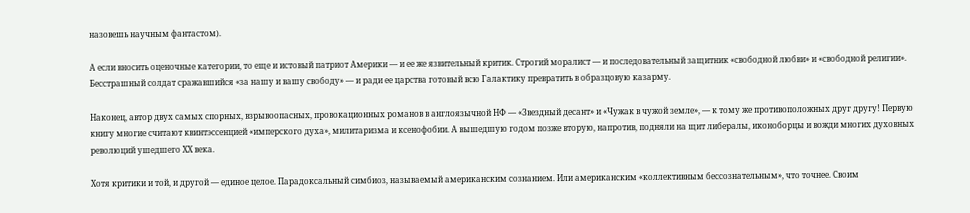назовешь научным фантастом).

А если вносить оценочные категории, то еще и истовый патриот Америки — и ее же язвительный критик. Строгий моралист — и последовательный защитник «свободной любви» и «свободной религии». Бесстрашный солдат сражавшийся «за нашу и вашу свободу» — и ради ее царства готовый всю Галактику превратить в образцовую казарму.

Наконец, автор двух самых спорных, взрывоопасных, провокационных романов в англоязычной НФ — «Звездный десант» и «Чужак в чужой земле», — к тому же противоположных друг другу! Первую книгу многие считают квинтэссенцией «имперского духа», милитаризма и ксенофобии. А вышедшую годом позже вторую, напротив, подняли на щит либералы, иконоборцы и вожди многих духовных революций ушедшего ХХ века.

Хотя критики и той, и другой — единое целое. Парадоксальный симбиоз, называемый американским сознанием. Или американским «коллективным бессознательным», что точнее. Своим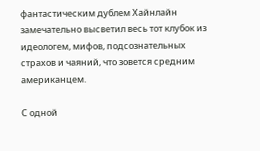фантастическим дублем Хайнлайн замечательно высветил весь тот клубок из идеологем, мифов, подсознательных страхов и чаяний, что зовется средним американцем.

С одной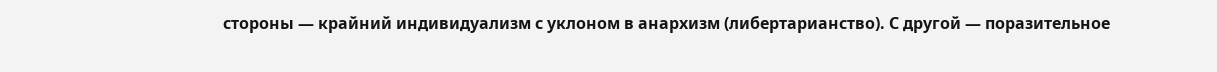стороны — крайний индивидуализм с уклоном в анархизм (либертарианство). С другой — поразительное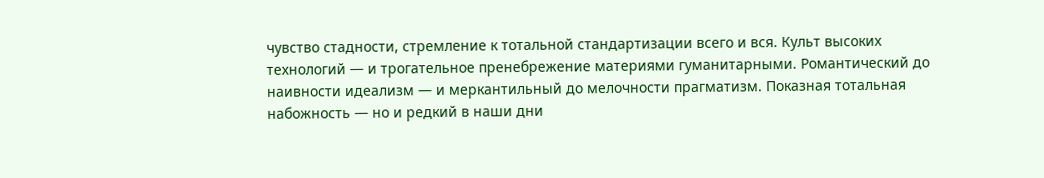чувство стадности, стремление к тотальной стандартизации всего и вся. Культ высоких технологий — и трогательное пренебрежение материями гуманитарными. Романтический до наивности идеализм — и меркантильный до мелочности прагматизм. Показная тотальная набожность — но и редкий в наши дни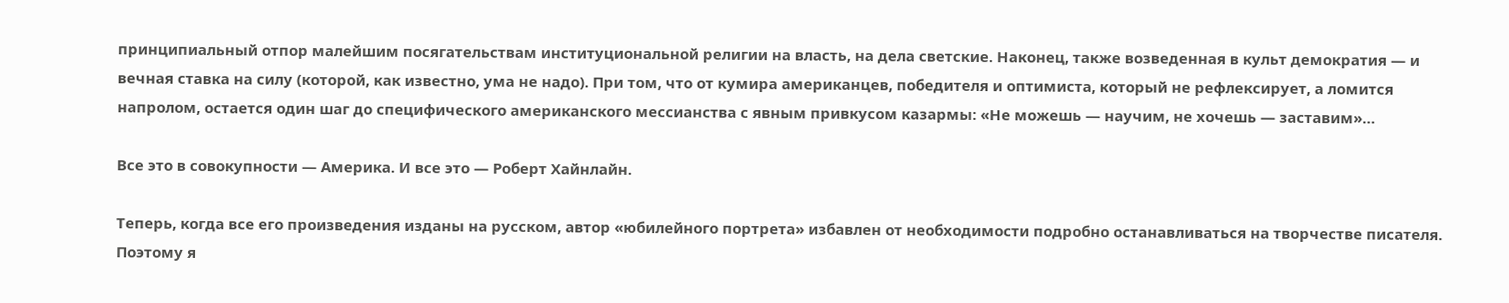принципиальный отпор малейшим посягательствам институциональной религии на власть, на дела светские. Наконец, также возведенная в культ демократия — и вечная ставка на силу (которой, как известно, ума не надо). При том, что от кумира американцев, победителя и оптимиста, который не рефлексирует, а ломится напролом, остается один шаг до специфического американского мессианства с явным привкусом казармы: «Не можешь — научим, не хочешь — заставим»…

Все это в совокупности — Америка. И все это — Роберт Хайнлайн.

Теперь, когда все его произведения изданы на русском, автор «юбилейного портрета» избавлен от необходимости подробно останавливаться на творчестве писателя. Поэтому я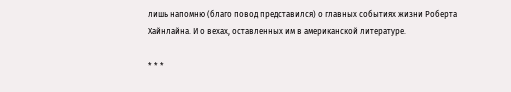лишь напомню (благо повод представился) о главных событиях жизни Роберта Хайнлайна. И о вехах, оставленных им в американской литературе.

* * *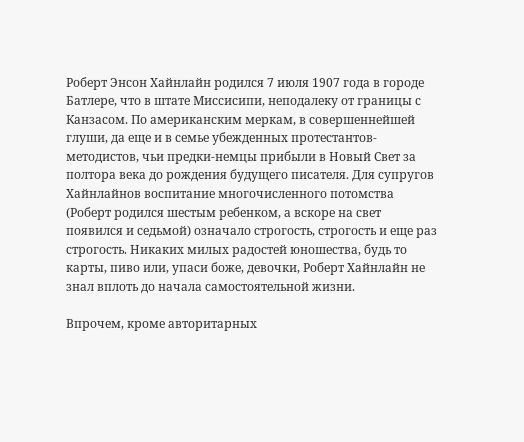Роберт Энсон Хайнлайн родился 7 июля 1907 года в городе Батлере, что в штате Миссисипи, неподалеку от границы с Канзасом. По американским меркам, в совершеннейшей глуши, да еще и в семье убежденных протестантов-методистов, чьи предки-немцы прибыли в Новый Свет за полтора века до рождения будущего писателя. Для супругов Хайнлайнов воспитание многочисленного потомства (Роберт родился шестым ребенком, а вскоре на свет появился и седьмой) означало строгость, строгость и еще раз строгость. Никаких милых радостей юношества, будь то карты, пиво или, упаси боже, девочки, Роберт Хайнлайн не знал вплоть до начала самостоятельной жизни.

Впрочем, кроме авторитарных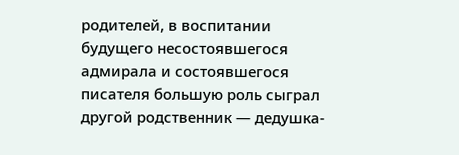родителей, в воспитании будущего несостоявшегося адмирала и состоявшегося писателя большую роль сыграл другой родственник — дедушка-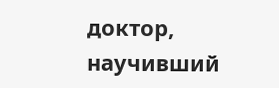доктор, научивший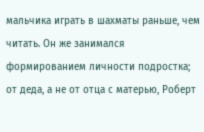мальчика играть в шахматы раньше, чем читать. Он же занимался формированием личности подростка; от деда, а не от отца с матерью, Роберт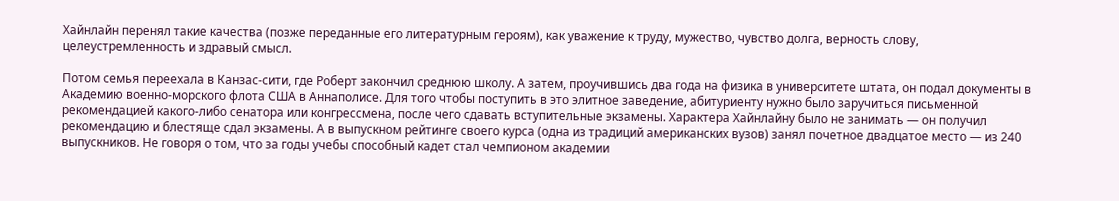Хайнлайн перенял такие качества (позже переданные его литературным героям), как уважение к труду, мужество, чувство долга, верность слову, целеустремленность и здравый смысл.

Потом семья переехала в Канзас-сити, где Роберт закончил среднюю школу. А затем, проучившись два года на физика в университете штата, он подал документы в Академию военно-морского флота США в Аннаполисе. Для того чтобы поступить в это элитное заведение, абитуриенту нужно было заручиться письменной рекомендацией какого-либо сенатора или конгрессмена, после чего сдавать вступительные экзамены. Характера Хайнлайну было не занимать — он получил рекомендацию и блестяще сдал экзамены. А в выпускном рейтинге своего курса (одна из традиций американских вузов) занял почетное двадцатое место — из 240 выпускников. Не говоря о том, что за годы учебы способный кадет стал чемпионом академии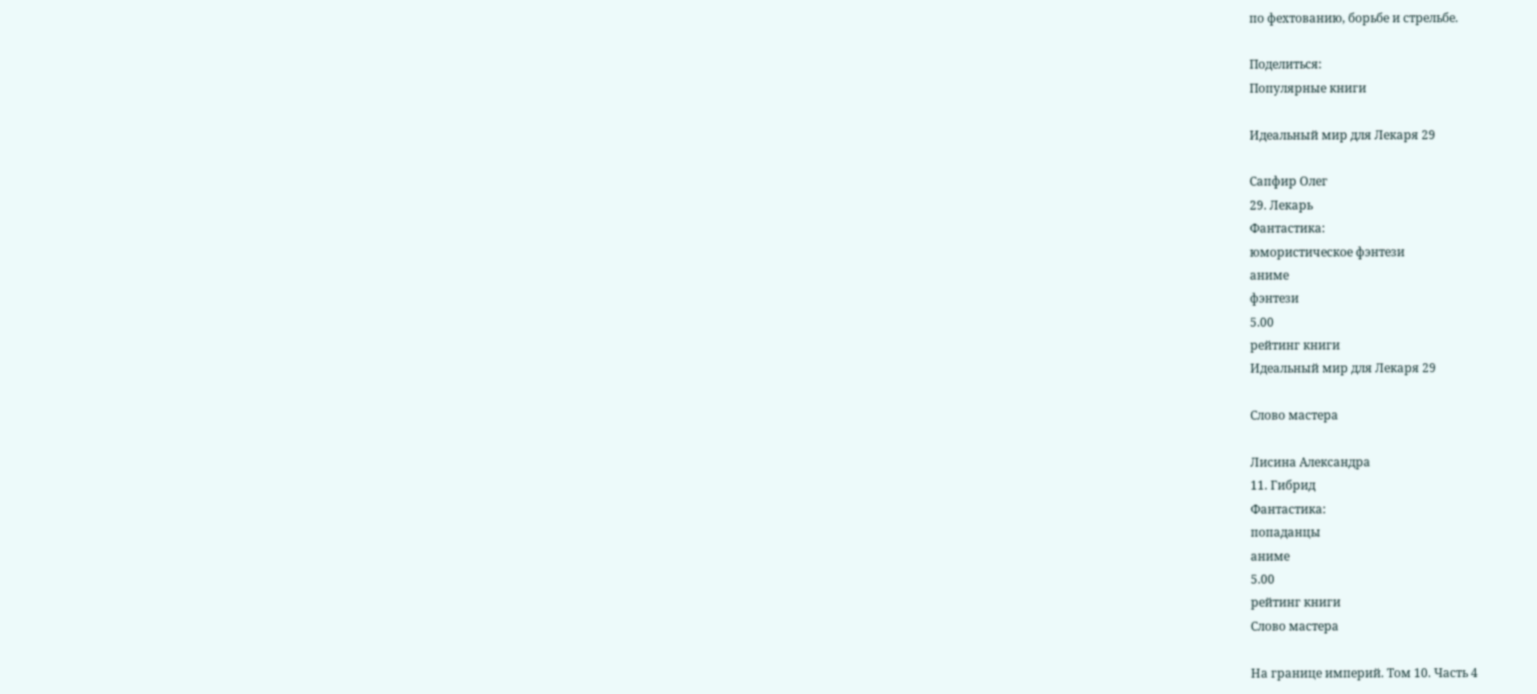по фехтованию, борьбе и стрельбе.

Поделиться:
Популярные книги

Идеальный мир для Лекаря 29

Сапфир Олег
29. Лекарь
Фантастика:
юмористическое фэнтези
аниме
фэнтези
5.00
рейтинг книги
Идеальный мир для Лекаря 29

Слово мастера

Лисина Александра
11. Гибрид
Фантастика:
попаданцы
аниме
5.00
рейтинг книги
Слово мастера

На границе империй. Том 10. Часть 4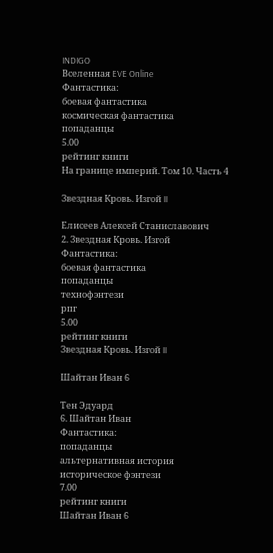INDIGO
Вселенная EVE Online
Фантастика:
боевая фантастика
космическая фантастика
попаданцы
5.00
рейтинг книги
На границе империй. Том 10. Часть 4

Звездная Кровь. Изгой II

Елисеев Алексей Станиславович
2. Звездная Кровь. Изгой
Фантастика:
боевая фантастика
попаданцы
технофэнтези
рпг
5.00
рейтинг книги
Звездная Кровь. Изгой II

Шайтан Иван 6

Тен Эдуард
6. Шайтан Иван
Фантастика:
попаданцы
альтернативная история
историческое фэнтези
7.00
рейтинг книги
Шайтан Иван 6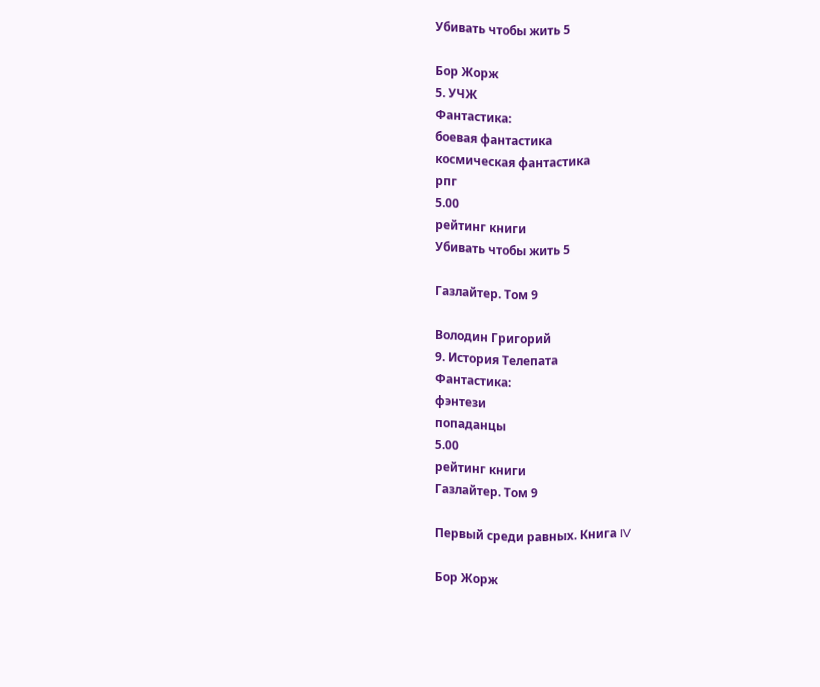Убивать чтобы жить 5

Бор Жорж
5. УЧЖ
Фантастика:
боевая фантастика
космическая фантастика
рпг
5.00
рейтинг книги
Убивать чтобы жить 5

Газлайтер. Том 9

Володин Григорий
9. История Телепата
Фантастика:
фэнтези
попаданцы
5.00
рейтинг книги
Газлайтер. Том 9

Первый среди равных. Книга IV

Бор Жорж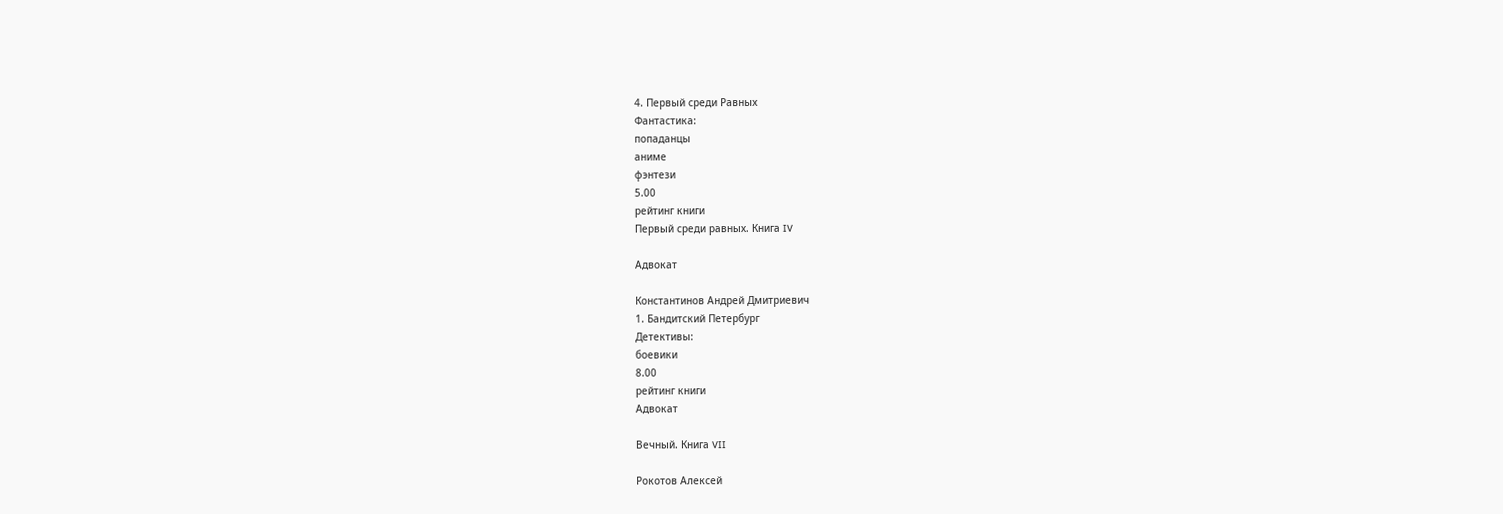4. Первый среди Равных
Фантастика:
попаданцы
аниме
фэнтези
5.00
рейтинг книги
Первый среди равных. Книга IV

Адвокат

Константинов Андрей Дмитриевич
1. Бандитский Петербург
Детективы:
боевики
8.00
рейтинг книги
Адвокат

Вечный. Книга VII

Рокотов Алексей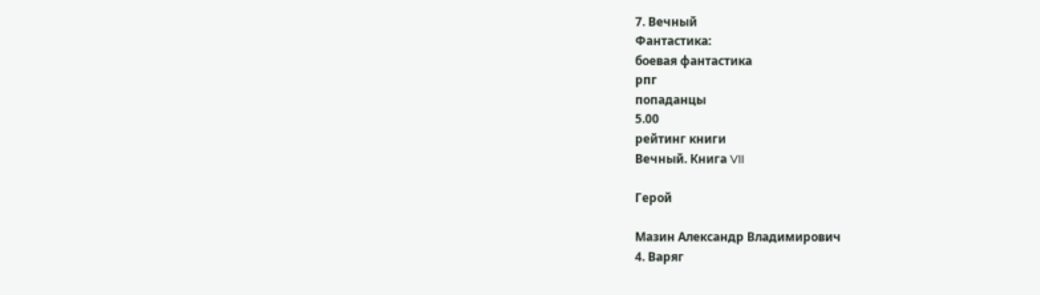7. Вечный
Фантастика:
боевая фантастика
рпг
попаданцы
5.00
рейтинг книги
Вечный. Книга VII

Герой

Мазин Александр Владимирович
4. Варяг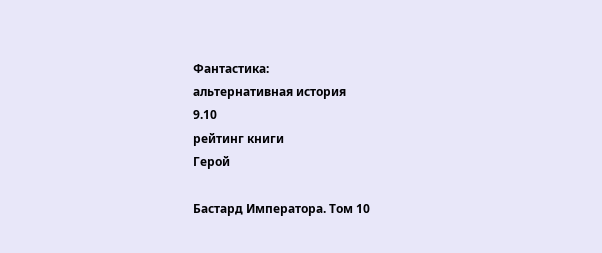Фантастика:
альтернативная история
9.10
рейтинг книги
Герой

Бастард Императора. Том 10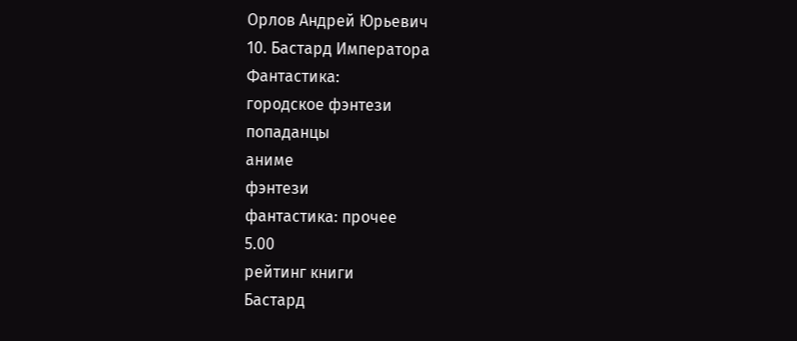Орлов Андрей Юрьевич
10. Бастард Императора
Фантастика:
городское фэнтези
попаданцы
аниме
фэнтези
фантастика: прочее
5.00
рейтинг книги
Бастард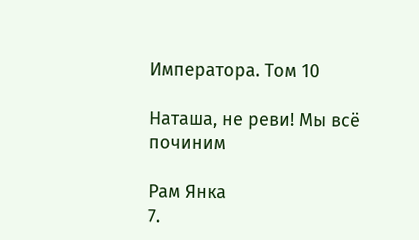Императора. Том 10

Наташа, не реви! Мы всё починим

Рам Янка
7.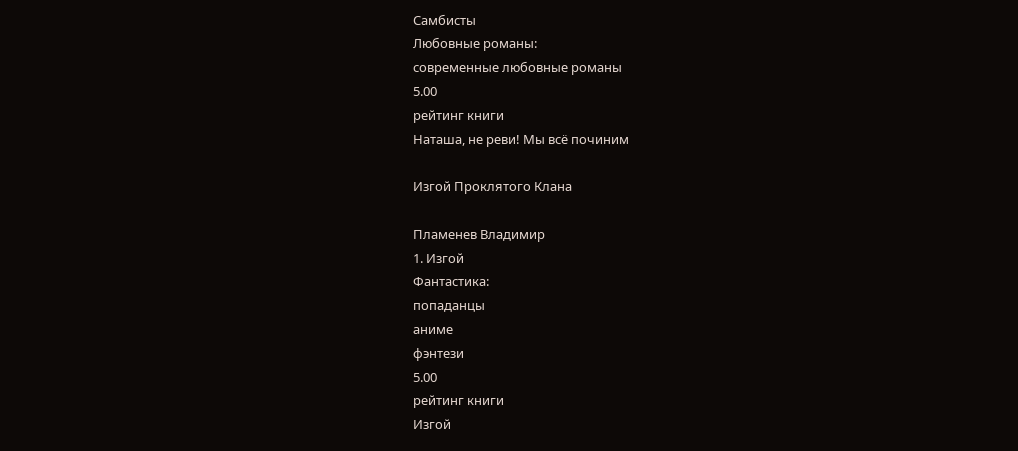Самбисты
Любовные романы:
современные любовные романы
5.00
рейтинг книги
Наташа, не реви! Мы всё починим

Изгой Проклятого Клана

Пламенев Владимир
1. Изгой
Фантастика:
попаданцы
аниме
фэнтези
5.00
рейтинг книги
Изгой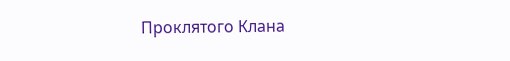Проклятого Клана